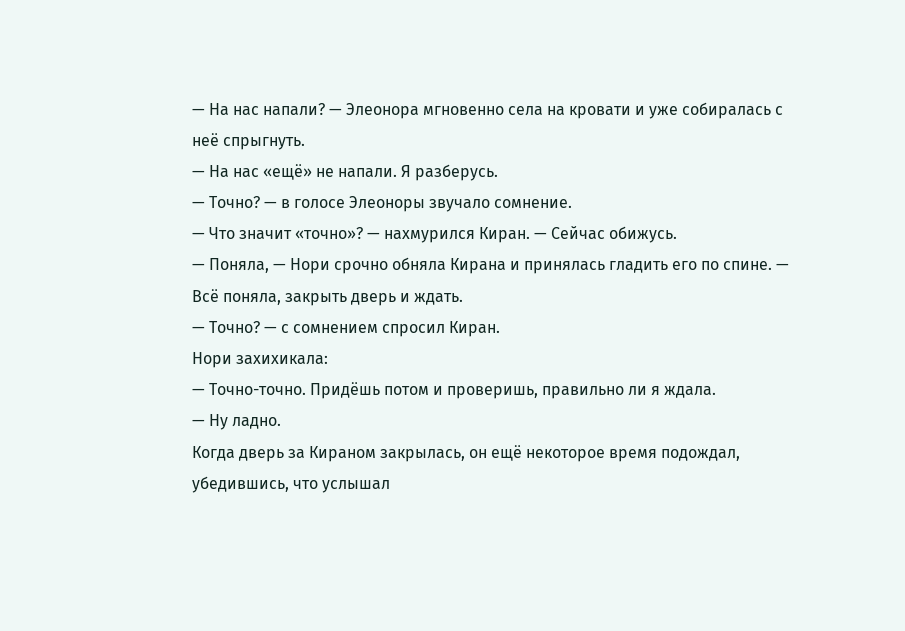— На нас напали? — Элеонора мгновенно села на кровати и уже собиралась с неё спрыгнуть.
— На нас «ещё» не напали. Я разберусь.
— Точно? — в голосе Элеоноры звучало сомнение.
— Что значит «точно»? — нахмурился Киран. — Сейчас обижусь.
— Поняла, — Нори срочно обняла Кирана и принялась гладить его по спине. — Всё поняла, закрыть дверь и ждать.
— Точно? — с сомнением спросил Киран.
Нори захихикала:
— Точно-точно. Придёшь потом и проверишь, правильно ли я ждала.
— Ну ладно.
Когда дверь за Кираном закрылась, он ещё некоторое время подождал, убедившись, что услышал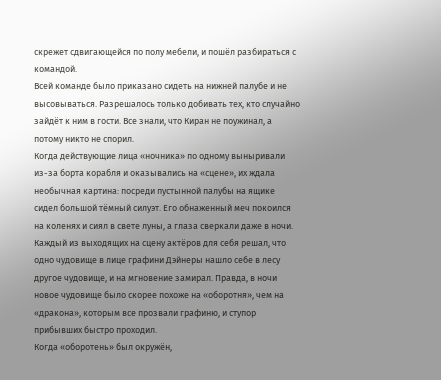скрежет сдвигающейся по полу мебели, и пошёл разбираться с командой.
Всей команде было приказано сидеть на нижней палубе и не высовываться. Разрешалось только добивать тех, кто случайно зайдёт к ним в гости. Все знали, что Киран не поужинал, а потому никто не спорил.
Когда действующие лица «ночника» по одному выныривали из-за борта корабля и оказывались на «сцене», их ждала необычная картина: посреди пустынной палубы на ящике сидел большой тёмный силуэт. Его обнаженный меч покоился на коленях и сиял в свете луны, а глаза сверкали даже в ночи.
Каждый из выходящих на сцену актёров для себя решал, что одно чудовище в лице графини Дэйнеры нашло себе в лесу другое чудовище, и на мгновение замирал. Правда, в ночи новое чудовище было скорее похоже на «оборотня», чем на «дракона», которым все прозвали графиню, и ступор прибывших быстро проходил.
Когда «оборотень» был окружён,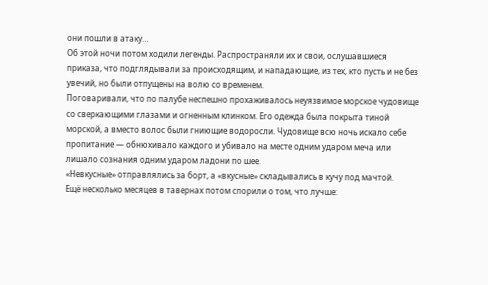они пошли в атаку…
Об этой ночи потом ходили легенды. Распространяли их и свои, ослушавшиеся приказа, что подглядывали за происходящим, и нападающие, из тех, кто пусть и не без увечий, но были отпущены на волю со временем.
Поговаривали, что по палубе неспешно прохаживалось неуязвимое морское чудовище со сверкающими глазами и огненным клинком. Его одежда была покрыта тиной морской, а вместо волос были гниющие водоросли. Чудовище всю ночь искало себе пропитание — обнюхивало каждого и убивало на месте одним ударом меча или лишало сознания одним ударом ладони по шее.
«Невкусные» отправлялись за борт, а «вкусные» складывались в кучу под мачтой.
Ещё несколько месяцев в тавернах потом спорили о том, что лучше: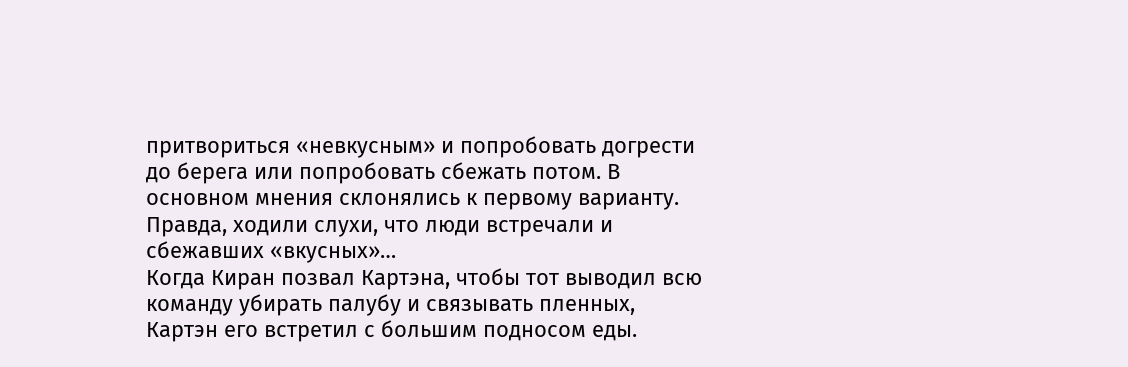притвориться «невкусным» и попробовать догрести до берега или попробовать сбежать потом. В основном мнения склонялись к первому варианту. Правда, ходили слухи, что люди встречали и сбежавших «вкусных»…
Когда Киран позвал Картэна, чтобы тот выводил всю команду убирать палубу и связывать пленных, Картэн его встретил с большим подносом еды.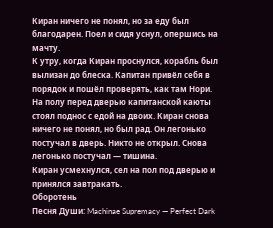Киран ничего не понял, но за еду был благодарен. Поел и сидя уснул, опершись на мачту.
К утру, когда Киран проснулся, корабль был вылизан до блеска. Капитан привёл себя в порядок и пошёл проверять, как там Нори.
На полу перед дверью капитанской каюты стоял поднос с едой на двоих. Киран снова ничего не понял, но был рад. Он легонько постучал в дверь. Никто не открыл. Снова легонько постучал — тишина.
Киран усмехнулся, сел на пол под дверью и принялся завтракать.
Оборотень
Песня Души: Machinae Supremacy — Perfect Dark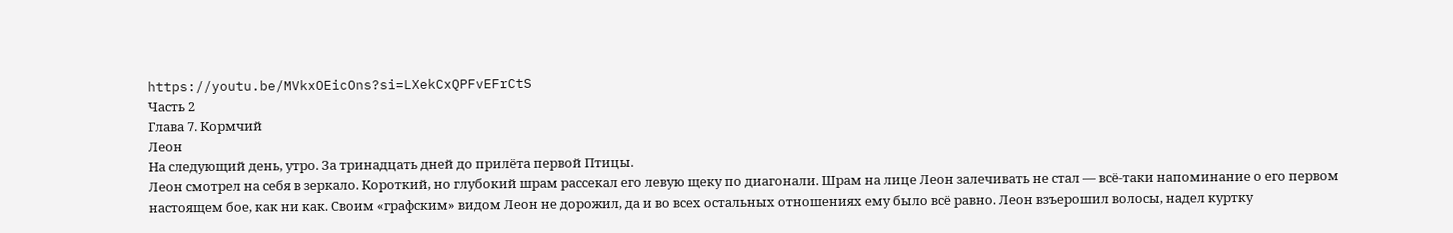https://youtu.be/MVkxOEicOns?si=LXekCxQPFvEFrCtS
Часть 2
Глава 7. Кормчий
Леон
На следующий день, утро. За тринадцать дней до прилёта первой Птицы.
Леон смотрел на себя в зеркало. Короткий, но глубокий шрам рассекал его левую щеку по диагонали. Шрам на лице Леон залечивать не стал — всё-таки напоминание о его первом настоящем бое, как ни как. Своим «графским» видом Леон не дорожил, да и во всех остальных отношениях ему было всё равно. Леон взъерошил волосы, надел куртку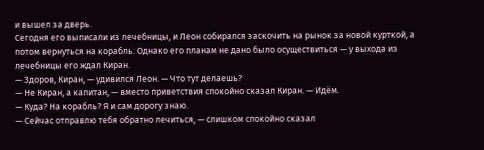и вышел за дверь.
Сегодня его выписали из лечебницы, и Леон собирался заскочить на рынок за новой курткой, а потом вернуться на корабль. Однако его планам не дано было осуществиться — у выхода из лечебницы его ждал Киран.
— Здоров, Киран, — удивился Леон. — Что тут делаешь?
— Не Киран, а капитан, — вместо приветствия спокойно сказал Киран. — Идём.
— Куда? На корабль? Я и сам дорогу знаю.
— Сейчас отправлю тебя обратно лечиться, — слишком спокойно сказал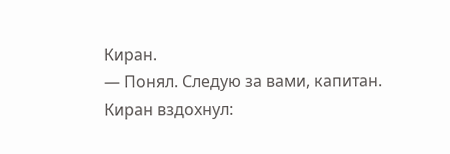Киран.
— Понял. Следую за вами, капитан.
Киран вздохнул: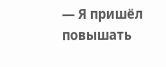— Я пришёл повышать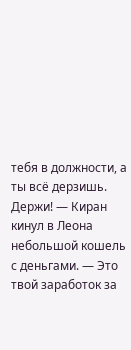тебя в должности, а ты всё дерзишь. Держи! — Киран кинул в Леона небольшой кошель с деньгами. — Это твой заработок за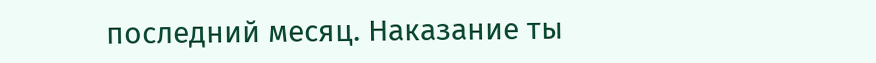последний месяц. Наказание ты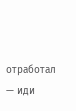отработал — иди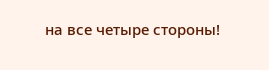на все четыре стороны!